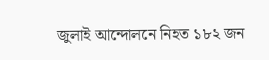জুলাই আন্দোলনে নিহত ১৮২ জন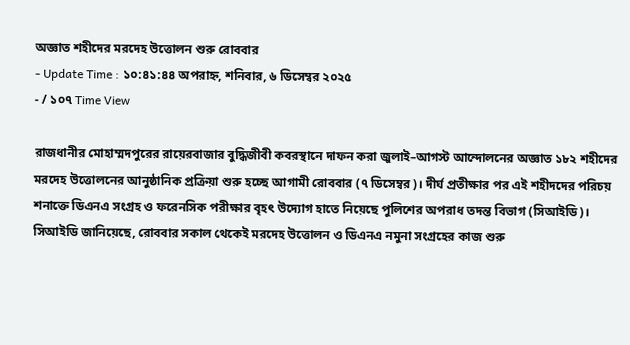অজ্ঞাত শহীদের মরদেহ উত্তোলন শুরু রোববার
- Update Time : ১০:৪১:৪৪ অপরাহ্ন, শনিবার, ৬ ডিসেম্বর ২০২৫
- / ১০৭ Time View

রাজধানীর মোহাম্মদপুরের রায়েরবাজার বুদ্ধিজীবী কবরস্থানে দাফন করা জুলাই–আগস্ট আন্দোলনের অজ্ঞাত ১৮২ শহীদের মরদেহ উত্তোলনের আনুষ্ঠানিক প্রক্রিয়া শুরু হচ্ছে আগামী রোববার (৭ ডিসেম্বর)। দীর্ঘ প্রতীক্ষার পর এই শহীদদের পরিচয় শনাক্তে ডিএনএ সংগ্রহ ও ফরেনসিক পরীক্ষার বৃহৎ উদ্যোগ হাতে নিয়েছে পুলিশের অপরাধ তদন্ত বিভাগ (সিআইডি)।
সিআইডি জানিয়েছে, রোববার সকাল থেকেই মরদেহ উত্তোলন ও ডিএনএ নমুনা সংগ্রহের কাজ শুরু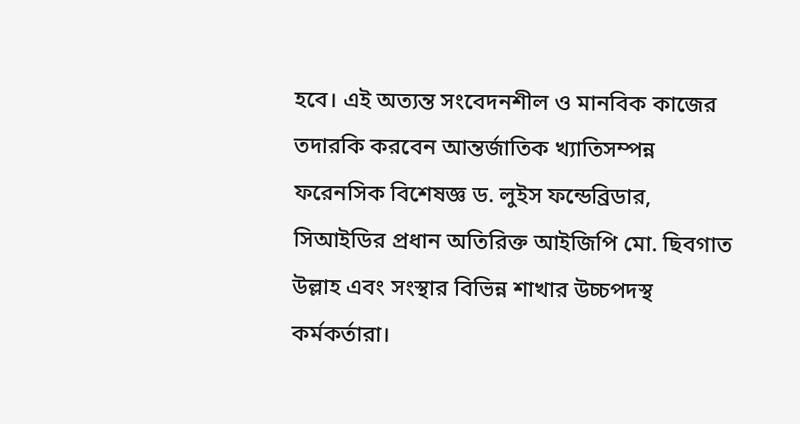হবে। এই অত্যন্ত সংবেদনশীল ও মানবিক কাজের তদারকি করবেন আন্তর্জাতিক খ্যাতিসম্পন্ন ফরেনসিক বিশেষজ্ঞ ড. লুইস ফন্ডেব্রিডার, সিআইডির প্রধান অতিরিক্ত আইজিপি মো. ছিবগাত উল্লাহ এবং সংস্থার বিভিন্ন শাখার উচ্চপদস্থ কর্মকর্তারা।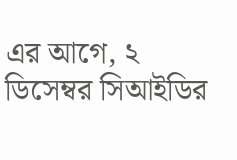এর আগে, ২ ডিসেম্বর সিআইডির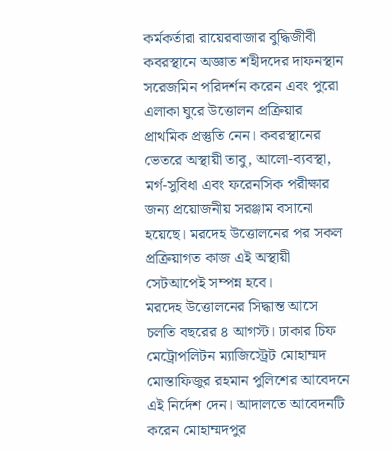কর্মকর্তারা রায়েরবাজার বুদ্ধিজীবী কবরস্থানে অজ্ঞাত শহীদদের দাফনস্থান সরেজমিন পরিদর্শন করেন এবং পুরো এলাকা ঘুরে উত্তোলন প্রক্রিয়ার প্রাথমিক প্রস্তুতি নেন। কবরস্থানের ভেতরে অস্থায়ী তাবু, আলো-ব্যবস্থা, মর্গ-সুবিধা এবং ফরেনসিক পরীক্ষার জন্য প্রয়োজনীয় সরঞ্জাম বসানো হয়েছে। মরদেহ উত্তোলনের পর সকল প্রক্রিয়াগত কাজ এই অস্থায়ী সেটআপেই সম্পন্ন হবে।
মরদেহ উত্তোলনের সিদ্ধান্ত আসে চলতি বছরের ৪ আগস্ট। ঢাকার চিফ মেট্রোপলিটন ম্যাজিস্ট্রেট মোহাম্মদ মোস্তাফিজুর রহমান পুলিশের আবেদনে এই নির্দেশ দেন। আদালতে আবেদনটি করেন মোহাম্মদপুর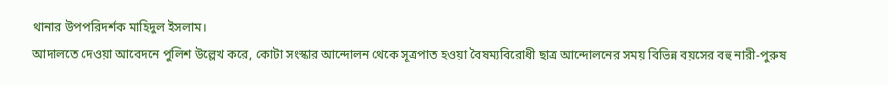থানার উপপরিদর্শক মাহিদুল ইসলাম।
আদালতে দেওয়া আবেদনে পুলিশ উল্লেখ করে, কোটা সংস্কার আন্দোলন থেকে সূত্রপাত হওয়া বৈষম্যবিরোধী ছাত্র আন্দোলনের সময় বিভিন্ন বয়সের বহু নারী-পুরুষ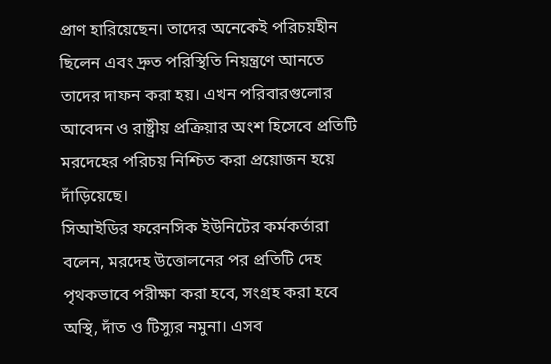প্রাণ হারিয়েছেন। তাদের অনেকেই পরিচয়হীন ছিলেন এবং দ্রুত পরিস্থিতি নিয়ন্ত্রণে আনতে তাদের দাফন করা হয়। এখন পরিবারগুলোর আবেদন ও রাষ্ট্রীয় প্রক্রিয়ার অংশ হিসেবে প্রতিটি মরদেহের পরিচয় নিশ্চিত করা প্রয়োজন হয়ে দাঁড়িয়েছে।
সিআইডির ফরেনসিক ইউনিটের কর্মকর্তারা বলেন, মরদেহ উত্তোলনের পর প্রতিটি দেহ পৃথকভাবে পরীক্ষা করা হবে, সংগ্রহ করা হবে অস্থি, দাঁত ও টিস্যুর নমুনা। এসব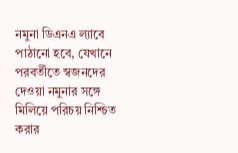নমুনা ডিএনএ ল্যাবে পাঠানো হবে, যেখানে পরবর্তীতে স্বজনদের দেওয়া নমুনার সঙ্গে মিলিয়ে পরিচয় নিশ্চিত করার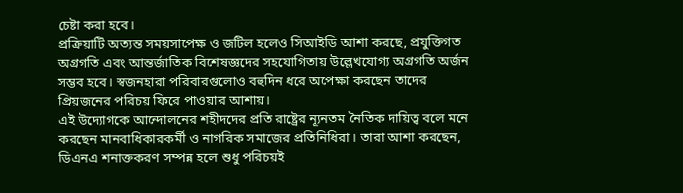চেষ্টা করা হবে।
প্রক্রিয়াটি অত্যন্ত সময়সাপেক্ষ ও জটিল হলেও সিআইডি আশা করছে, প্রযুক্তিগত অগ্রগতি এবং আন্তর্জাতিক বিশেষজ্ঞদের সহযোগিতায় উল্লেখযোগ্য অগ্রগতি অর্জন সম্ভব হবে। স্বজনহারা পরিবারগুলোও বহুদিন ধরে অপেক্ষা করছেন তাদের প্রিয়জনের পরিচয় ফিরে পাওয়ার আশায়।
এই উদ্যোগকে আন্দোলনের শহীদদের প্রতি রাষ্ট্রের ন্যূনতম নৈতিক দায়িত্ব বলে মনে করছেন মানবাধিকারকর্মী ও নাগরিক সমাজের প্রতিনিধিরা। তারা আশা করছেন, ডিএনএ শনাক্তকরণ সম্পন্ন হলে শুধু পরিচয়ই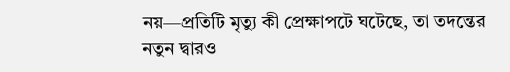নয়—প্রতিটি মৃত্যু কী প্রেক্ষাপটে ঘটেছে, তা তদন্তের নতুন দ্বারও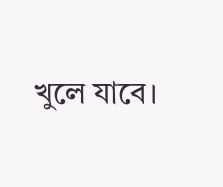খুলে যাবে।